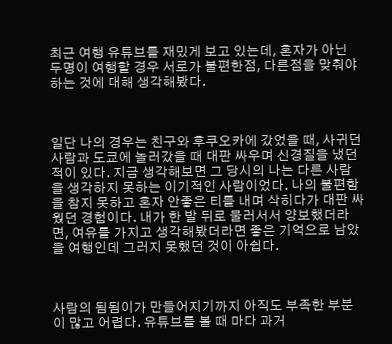최근 여행 유튜브를 재밌게 보고 있는데, 혼자가 아닌 두명이 여행할 경우 서로가 불편한점, 다른점을 맞춰야하는 것에 대해 생각해봤다.



일단 나의 경우는 친구와 후쿠오카에 갔었을 때, 사귀던 사람과 도쿄에 놀러갔을 때 대판 싸우며 신경질을 냈던 적이 있다. 지금 생각해보면 그 당시의 나는 다른 사람을 생각하지 못하는 이기적인 사람이었다. 나의 불편함을 참지 못하고 혼자 안좋은 티를 내며 삭히다가 대판 싸웠던 경험이다. 내가 한 발 뒤로 물러서서 양보했더라면, 여유를 가지고 생각해봤더라면 좋은 기억으로 남았을 여행인데 그러지 못했던 것이 아쉽다.



사람의 됨됨이가 만들어지기까지 아직도 부족한 부분이 많고 어렵다. 유튜브를 볼 때 마다 과거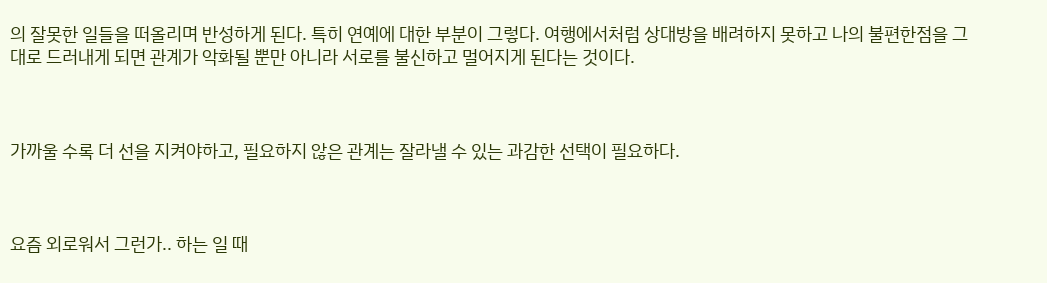의 잘못한 일들을 떠올리며 반성하게 된다. 특히 연예에 대한 부분이 그렇다. 여행에서처럼 상대방을 배려하지 못하고 나의 불편한점을 그대로 드러내게 되면 관계가 악화될 뿐만 아니라 서로를 불신하고 멀어지게 된다는 것이다.



가까울 수록 더 선을 지켜야하고, 필요하지 않은 관계는 잘라낼 수 있는 과감한 선택이 필요하다.



요즘 외로워서 그런가.. 하는 일 때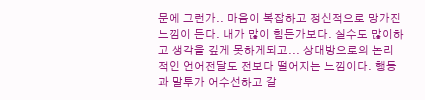문에 그런가.. 마음이 복잡하고 정신적으로 망가진 느낌이 든다. 내가 많이 힘든가보다. 실수도 많이하고 생각을 깊게 못하게되고... 상대방으로의 논리적인 언어전달도 전보다 떨어지는 느낌이다. 행동과 말투가 어수선하고 갈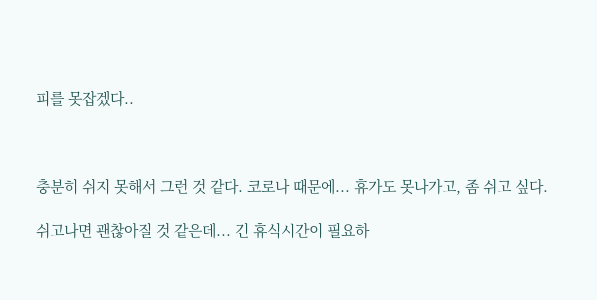피를 못잡겠다..



충분히 쉬지 못해서 그런 것 같다. 코로나 때문에... 휴가도 못나가고, 좀 쉬고 싶다.

쉬고나면 괜찮아질 것 같은데... 긴 휴식시간이 필요하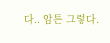다.. 암튼 그렇다.